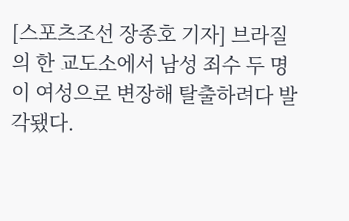[스포츠조선 장종호 기자] 브라질의 한 교도소에서 남성 죄수 두 명이 여성으로 변장해 탈출하려다 발각됐다.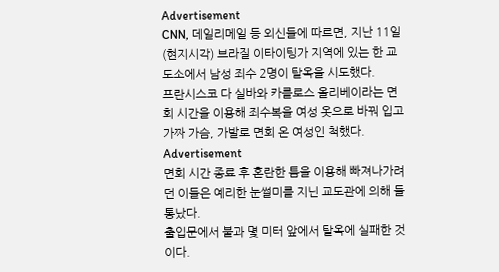Advertisement
CNN, 데일리메일 등 외신들에 따르면, 지난 11일(현지시각) 브라질 이타이팅가 지역에 있는 한 교도소에서 남성 죄수 2명이 탈옥을 시도했다.
프란시스코 다 실바와 카를로스 올리베이라는 면회 시간을 이용해 죄수복을 여성 옷으로 바꿔 입고 가짜 가슴, 가발로 면회 온 여성인 척했다.
Advertisement
면회 시간 종료 후 혼란한 틈을 이용해 빠져나가려던 이들은 예리한 눈썰미를 지닌 교도관에 의해 들통났다.
출입문에서 불과 몇 미터 앞에서 탈옥에 실패한 것이다.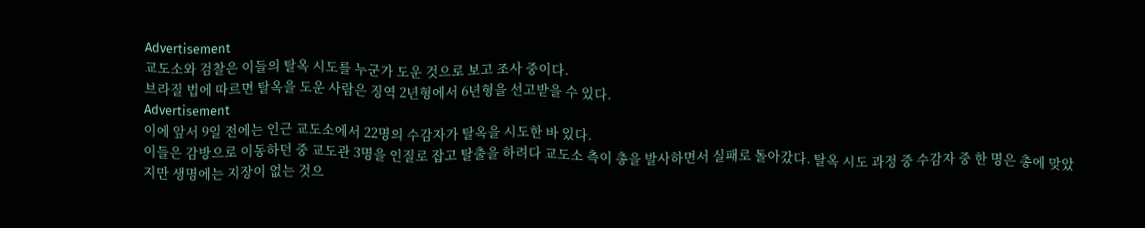Advertisement
교도소와 검찰은 이들의 탈옥 시도를 누군가 도운 것으로 보고 조사 중이다.
브라질 법에 따르면 탈옥을 도운 사람은 징역 2년형에서 6년형을 선고받을 수 있다.
Advertisement
이에 앞서 9일 전에는 인근 교도소에서 22명의 수감자가 탈옥을 시도한 바 있다.
이들은 감방으로 이동하던 중 교도관 3명을 인질로 잡고 탈출을 하려다 교도소 측이 총을 발사하면서 실패로 돌아갔다. 탈옥 시도 과정 중 수감자 중 한 명은 총에 맞았지만 생명에는 지장이 없는 것으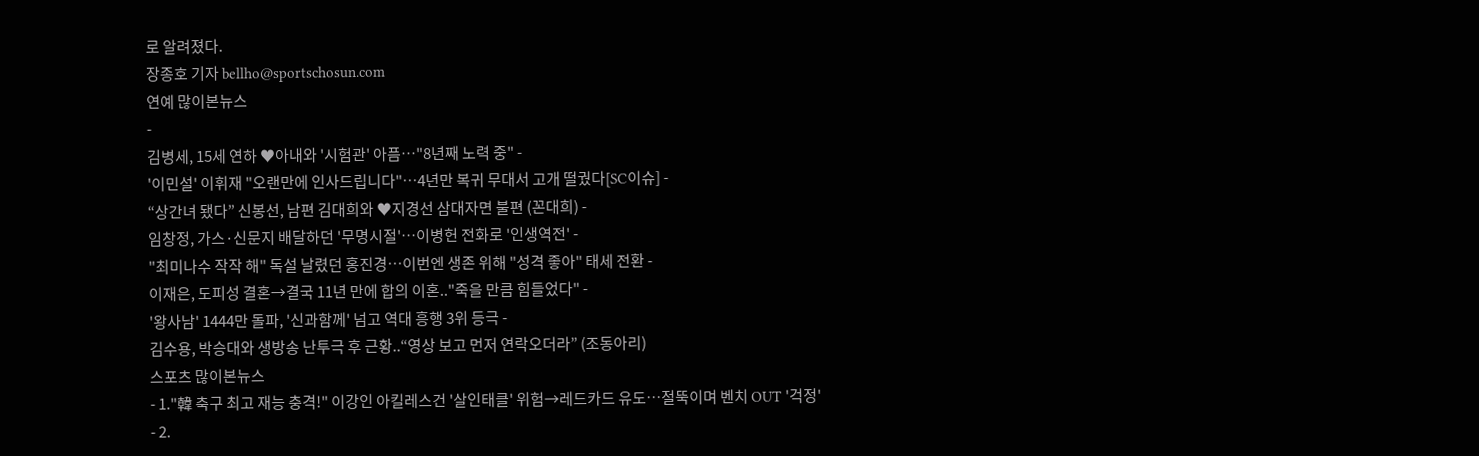로 알려졌다.
장종호 기자 bellho@sportschosun.com
연예 많이본뉴스
-
김병세, 15세 연하 ♥아내와 '시험관' 아픔…"8년째 노력 중" -
'이민설' 이휘재 "오랜만에 인사드립니다"…4년만 복귀 무대서 고개 떨궜다[SC이슈] -
“상간녀 됐다” 신봉선, 남편 김대희와 ♥지경선 삼대자면 불편 (꼰대희) -
임창정, 가스·신문지 배달하던 '무명시절'…이병헌 전화로 '인생역전' -
"최미나수 작작 해" 독설 날렸던 홍진경…이번엔 생존 위해 "성격 좋아" 태세 전환 -
이재은, 도피성 결혼→결국 11년 만에 합의 이혼.."죽을 만큼 힘들었다" -
'왕사남' 1444만 돌파, '신과함께' 넘고 역대 흥행 3위 등극 -
김수용, 박승대와 생방송 난투극 후 근황..“영상 보고 먼저 연락오더라” (조동아리)
스포츠 많이본뉴스
- 1."韓 축구 최고 재능 충격!" 이강인 아킬레스건 '살인태클' 위험→레드카드 유도…절뚝이며 벤치 OUT '걱정'
- 2.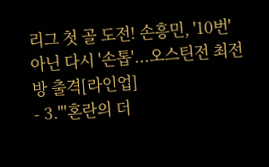리그 첫 골 도전! 손흥민, '10번' 아닌 다시 '손톱'...오스틴전 최전방 출격[라인업]
- 3."'혼란의 더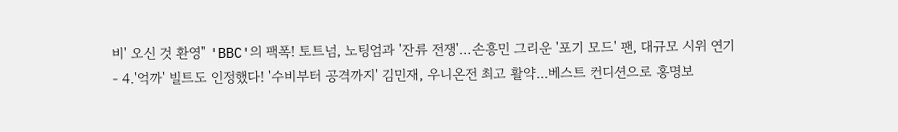비' 오신 것 환영" 'BBC'의 팩폭! 토트넘, 노팅엄과 '잔류 전쟁'…손흥민 그리운 '포기 모드' 팬, 대규모 시위 연기
- 4.'억까' 빌트도 인정했다! '수비부터 공격까지' 김민재, 우니온전 최고 활약...베스트 컨디션으로 홍명보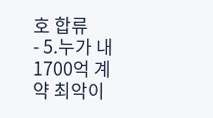호 합류
- 5.누가 내 1700억 계약 최악이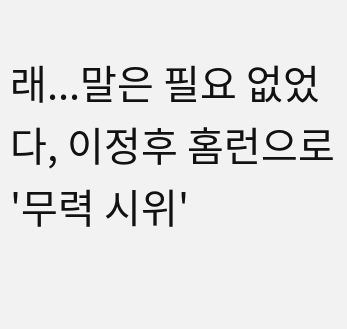래...말은 필요 없었다, 이정후 홈런으로 '무력 시위'